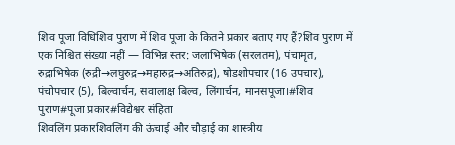शिव पूजा विधिशिव पुराण में शिव पूजा के कितने प्रकार बताए गए हैं?शिव पुराण में एक निश्चित संख्या नहीं — विभिन्न स्तर: जलाभिषेक (सरलतम), पंचामृत, रुद्राभिषेक (रुद्री→लघुरुद्र→महारुद्र→अतिरुद्र), षोडशोपचार (16 उपचार), पंचोपचार (5), बिल्वार्चन, सवालाक्ष बिल्व, लिंगार्चन, मानसपूजा।#शिव पुराण#पूजा प्रकार#विद्येश्वर संहिता
शिवलिंग प्रकारशिवलिंग की ऊंचाई और चौड़ाई का शास्त्रीय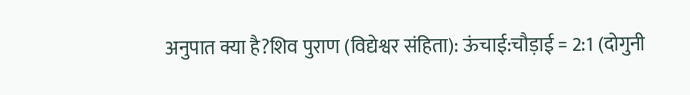अनुपात क्या है?शिव पुराण (विद्येश्वर संहिता): ऊंचाई:चौड़ाई = 2:1 (दोगुनी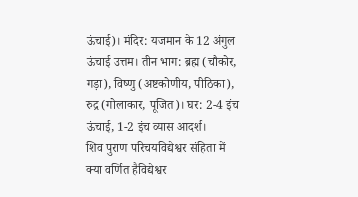ऊंचाई)। मंदिर: यजमान के 12 अंगुल ऊंचाई उत्तम। तीन भाग: ब्रह्म (चौकोर, गड़ा), विष्णु (अष्टकोणीय, पीठिका), रुद्र (गोलाकार, पूजित)। घर: 2-4 इंच ऊंचाई, 1-2 इंच व्यास आदर्श।
शिव पुराण परिचयविद्येश्वर संहिता में क्या वर्णित हैविद्येश्वर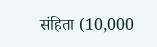संहिता (10,000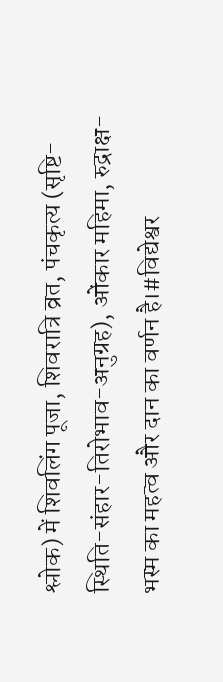श्लोक) में शिवलिंग पूजा, शिवरात्रि व्रत, पंचकृत्य (सृष्टि-स्थिति-संहार-तिरोभाव-अनुग्रह), ओंकार महिमा, रुद्राक्ष-भस्म का महत्व और दान का वर्णन है।#विद्येश्वर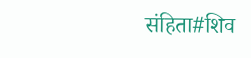संहिता#शिव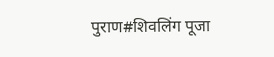पुराण#शिवलिंग पूजा